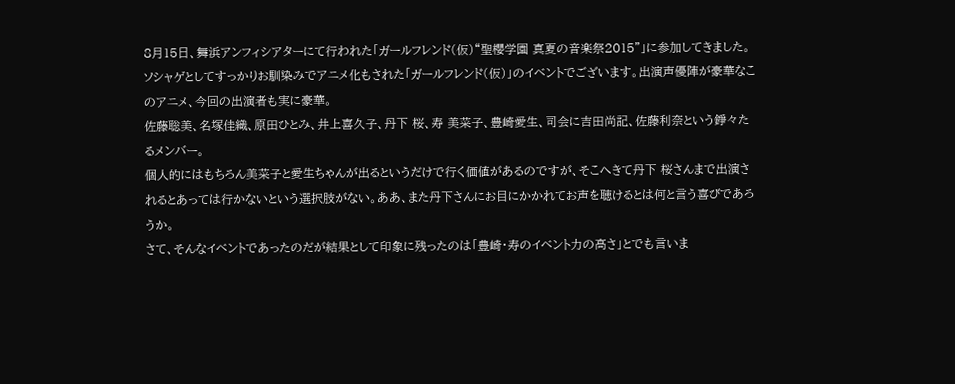8月15日、舞浜アンフィシアターにて行われた「ガールフレンド(仮)“聖櫻学園 真夏の音楽祭2015”」に参加してきました。
ソシャゲとしてすっかりお馴染みでアニメ化もされた「ガールフレンド(仮)」のイベントでございます。出演声優陣が豪華なこのアニメ、今回の出演者も実に豪華。
佐藤聡美、名塚佳織、原田ひとみ、井上喜久子、丹下 桜、寿 美菜子、豊崎愛生、司会に吉田尚記、佐藤利奈という錚々たるメンバー。
個人的にはもちろん美菜子と愛生ちゃんが出るというだけで行く価値があるのですが、そこへきて丹下 桜さんまで出演されるとあっては行かないという選択肢がない。ああ、また丹下さんにお目にかかれてお声を聴けるとは何と言う喜びであろうか。
さて、そんなイベントであったのだが結果として印象に残ったのは「豊崎・寿のイベント力の高さ」とでも言いま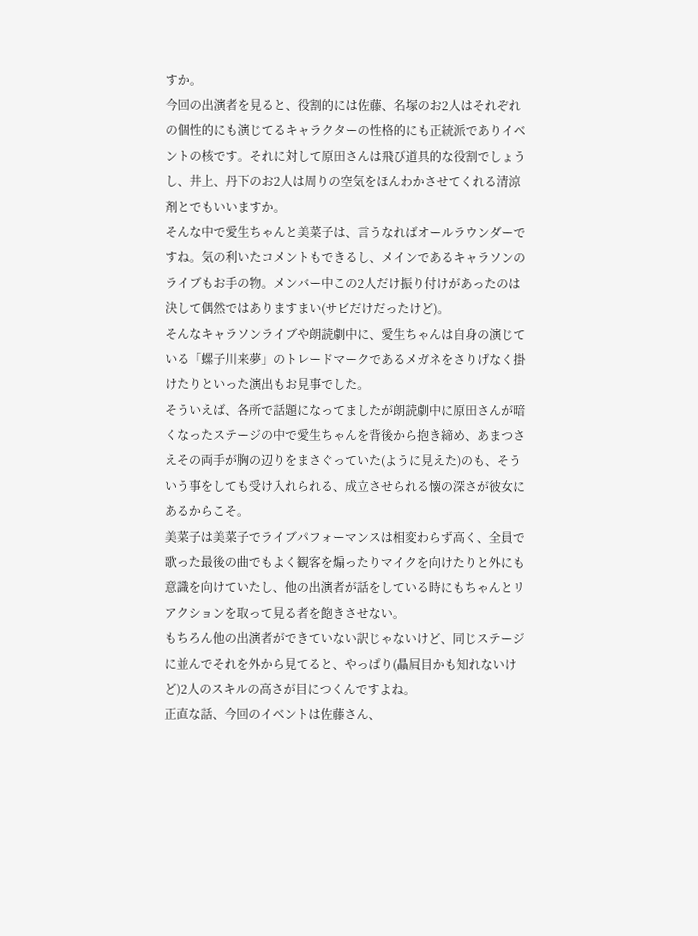すか。
今回の出演者を見ると、役割的には佐藤、名塚のお2人はそれぞれの個性的にも演じてるキャラクターの性格的にも正統派でありイベントの核です。それに対して原田さんは飛び道具的な役割でしょうし、井上、丹下のお2人は周りの空気をほんわかさせてくれる清涼剤とでもいいますか。
そんな中で愛生ちゃんと美菜子は、言うなればオールラウンダーですね。気の利いたコメントもできるし、メインであるキャラソンのライブもお手の物。メンバー中この2人だけ振り付けがあったのは決して偶然ではありますまい(サビだけだったけど)。
そんなキャラソンライブや朗読劇中に、愛生ちゃんは自身の演じている「螺子川来夢」のトレードマークであるメガネをさりげなく掛けたりといった演出もお見事でした。
そういえば、各所で話題になってましたが朗読劇中に原田さんが暗くなったステージの中で愛生ちゃんを背後から抱き締め、あまつさえその両手が胸の辺りをまさぐっていた(ように見えた)のも、そういう事をしても受け入れられる、成立させられる懐の深さが彼女にあるからこそ。
美菜子は美菜子でライブパフォーマンスは相変わらず高く、全員で歌った最後の曲でもよく観客を煽ったりマイクを向けたりと外にも意識を向けていたし、他の出演者が話をしている時にもちゃんとリアクションを取って見る者を飽きさせない。
もちろん他の出演者ができていない訳じゃないけど、同じステージに並んでそれを外から見てると、やっぱり(贔屓目かも知れないけど)2人のスキルの高さが目につくんですよね。
正直な話、今回のイベントは佐藤さん、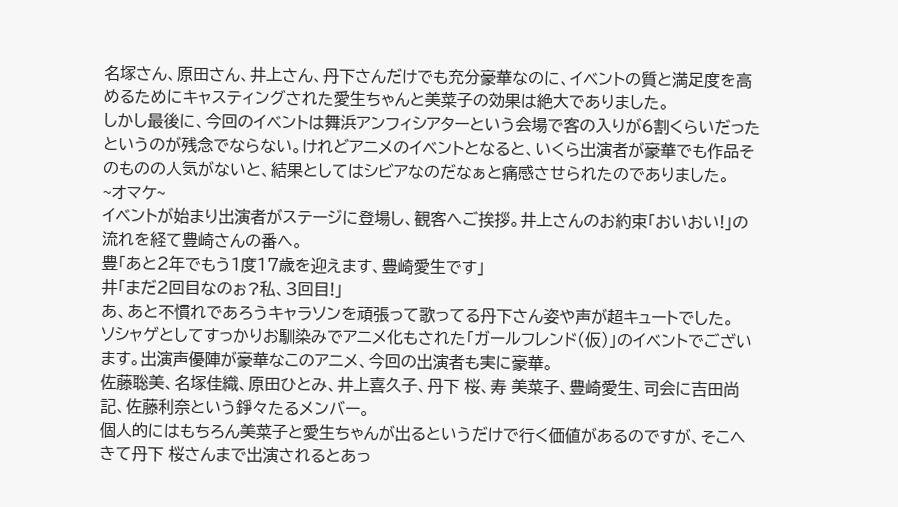名塚さん、原田さん、井上さん、丹下さんだけでも充分豪華なのに、イベントの質と満足度を高めるためにキャスティングされた愛生ちゃんと美菜子の効果は絶大でありました。
しかし最後に、今回のイベントは舞浜アンフィシアターという会場で客の入りが6割くらいだったというのが残念でならない。けれどアニメのイベントとなると、いくら出演者が豪華でも作品そのものの人気がないと、結果としてはシビアなのだなぁと痛感させられたのでありました。
~オマケ~
イベントが始まり出演者がステージに登場し、観客へご挨拶。井上さんのお約束「おいおい!」の流れを経て豊崎さんの番へ。
豊「あと2年でもう1度17歳を迎えます、豊崎愛生です」
井「まだ2回目なのぉ?私、3回目!」
あ、あと不慣れであろうキャラソンを頑張って歌ってる丹下さん姿や声が超キュートでした。
ソシャゲとしてすっかりお馴染みでアニメ化もされた「ガールフレンド(仮)」のイベントでございます。出演声優陣が豪華なこのアニメ、今回の出演者も実に豪華。
佐藤聡美、名塚佳織、原田ひとみ、井上喜久子、丹下 桜、寿 美菜子、豊崎愛生、司会に吉田尚記、佐藤利奈という錚々たるメンバー。
個人的にはもちろん美菜子と愛生ちゃんが出るというだけで行く価値があるのですが、そこへきて丹下 桜さんまで出演されるとあっ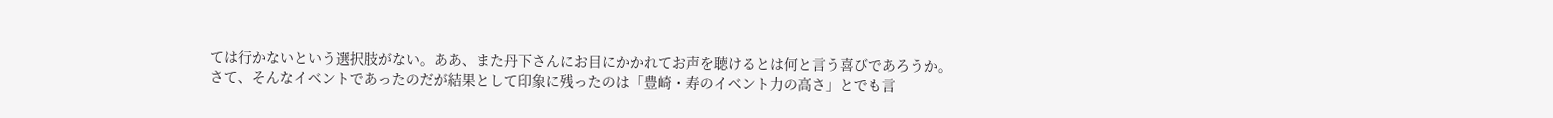ては行かないという選択肢がない。ああ、また丹下さんにお目にかかれてお声を聴けるとは何と言う喜びであろうか。
さて、そんなイベントであったのだが結果として印象に残ったのは「豊崎・寿のイベント力の高さ」とでも言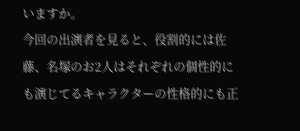いますか。
今回の出演者を見ると、役割的には佐藤、名塚のお2人はそれぞれの個性的にも演じてるキャラクターの性格的にも正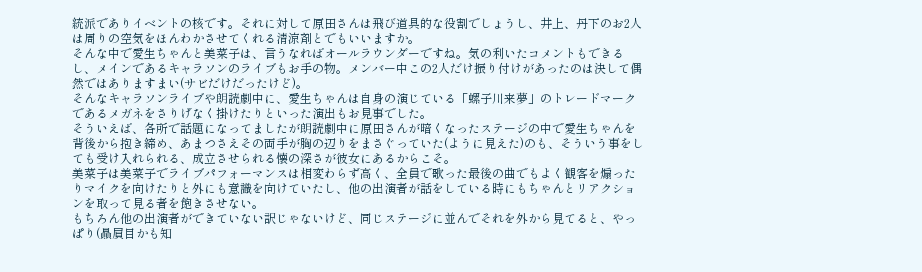統派でありイベントの核です。それに対して原田さんは飛び道具的な役割でしょうし、井上、丹下のお2人は周りの空気をほんわかさせてくれる清涼剤とでもいいますか。
そんな中で愛生ちゃんと美菜子は、言うなればオールラウンダーですね。気の利いたコメントもできるし、メインであるキャラソンのライブもお手の物。メンバー中この2人だけ振り付けがあったのは決して偶然ではありますまい(サビだけだったけど)。
そんなキャラソンライブや朗読劇中に、愛生ちゃんは自身の演じている「螺子川来夢」のトレードマークであるメガネをさりげなく掛けたりといった演出もお見事でした。
そういえば、各所で話題になってましたが朗読劇中に原田さんが暗くなったステージの中で愛生ちゃんを背後から抱き締め、あまつさえその両手が胸の辺りをまさぐっていた(ように見えた)のも、そういう事をしても受け入れられる、成立させられる懐の深さが彼女にあるからこそ。
美菜子は美菜子でライブパフォーマンスは相変わらず高く、全員で歌った最後の曲でもよく観客を煽ったりマイクを向けたりと外にも意識を向けていたし、他の出演者が話をしている時にもちゃんとリアクションを取って見る者を飽きさせない。
もちろん他の出演者ができていない訳じゃないけど、同じステージに並んでそれを外から見てると、やっぱり(贔屓目かも知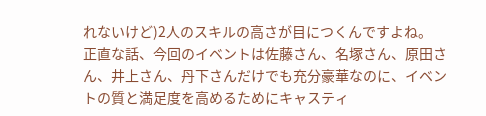れないけど)2人のスキルの高さが目につくんですよね。
正直な話、今回のイベントは佐藤さん、名塚さん、原田さん、井上さん、丹下さんだけでも充分豪華なのに、イベントの質と満足度を高めるためにキャスティ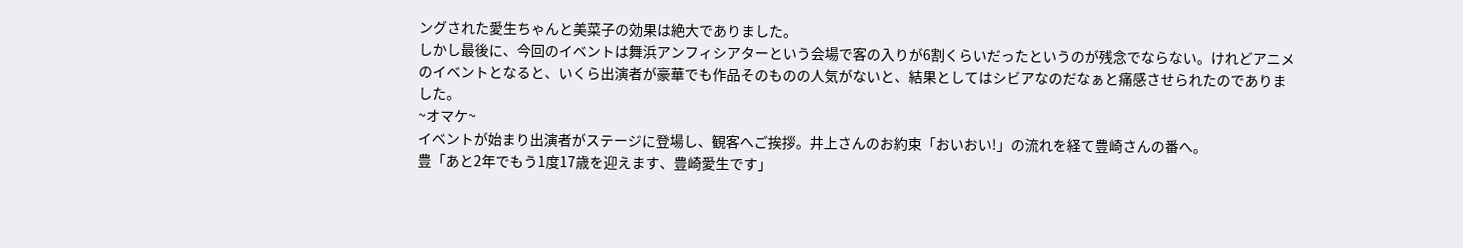ングされた愛生ちゃんと美菜子の効果は絶大でありました。
しかし最後に、今回のイベントは舞浜アンフィシアターという会場で客の入りが6割くらいだったというのが残念でならない。けれどアニメのイベントとなると、いくら出演者が豪華でも作品そのものの人気がないと、結果としてはシビアなのだなぁと痛感させられたのでありました。
~オマケ~
イベントが始まり出演者がステージに登場し、観客へご挨拶。井上さんのお約束「おいおい!」の流れを経て豊崎さんの番へ。
豊「あと2年でもう1度17歳を迎えます、豊崎愛生です」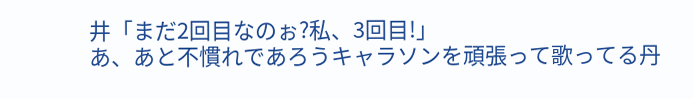井「まだ2回目なのぉ?私、3回目!」
あ、あと不慣れであろうキャラソンを頑張って歌ってる丹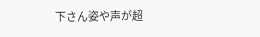下さん姿や声が超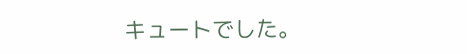キュートでした。